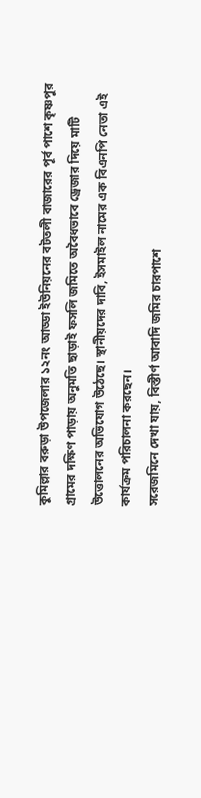কুমিল্লার বরুড়া উপজেলার ১২নং আড্ডা ইউনিয়নের বটতলী বাজারের পূর্ব পাশে কৃষ্ণপুর গ্রামের দক্ষিণ পাড়ায় অনুমতি ছাড়াই ফসলি জমিতে অবৈধভাবে ড্রেজার দিয়ে মাটি উত্তোলনের অভিযোগ উঠেছে। স্থানীয়দের দাবি, ইসমাইল নামের এক বিএনপি নেতা এই কার্যক্রম পরিচালনা করছেন।
সরেজমিনে দেখা যায়, বিস্তীর্ণ আবাদি জমির চারপাশে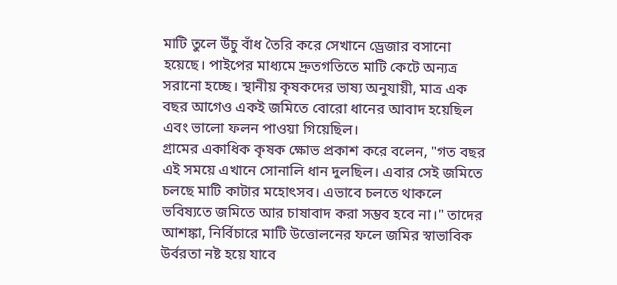মাটি তুলে উঁচু বাঁধ তৈরি করে সেখানে ড্রেজার বসানো হয়েছে। পাইপের মাধ্যমে দ্রুতগতিতে মাটি কেটে অন্যত্র সরানো হচ্ছে। স্থানীয় কৃষকদের ভাষ্য অনুযায়ী, মাত্র এক বছর আগেও একই জমিতে বোরো ধানের আবাদ হয়েছিল এবং ভালো ফলন পাওয়া গিয়েছিল।
গ্রামের একাধিক কৃষক ক্ষোভ প্রকাশ করে বলেন, "গত বছর এই সময়ে এখানে সোনালি ধান দুলছিল। এবার সেই জমিতে চলছে মাটি কাটার মহোৎসব। এভাবে চলতে থাকলে ভবিষ্যতে জমিতে আর চাষাবাদ করা সম্ভব হবে না।" তাদের আশঙ্কা, নির্বিচারে মাটি উত্তোলনের ফলে জমির স্বাভাবিক উর্বরতা নষ্ট হয়ে যাবে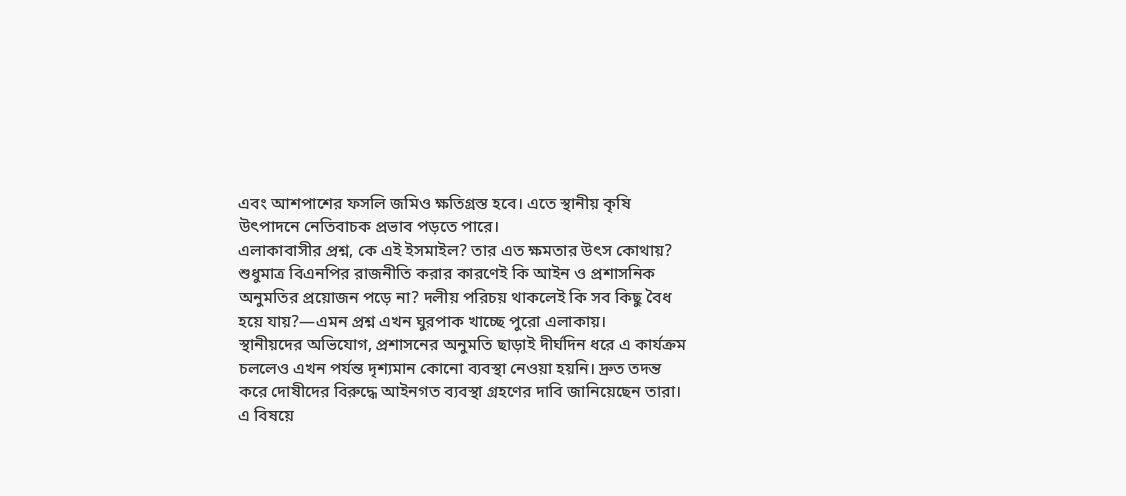এবং আশপাশের ফসলি জমিও ক্ষতিগ্রস্ত হবে। এতে স্থানীয় কৃষি উৎপাদনে নেতিবাচক প্রভাব পড়তে পারে।
এলাকাবাসীর প্রশ্ন, কে এই ইসমাইল? তার এত ক্ষমতার উৎস কোথায়? শুধুমাত্র বিএনপির রাজনীতি করার কারণেই কি আইন ও প্রশাসনিক অনুমতির প্রয়োজন পড়ে না? দলীয় পরিচয় থাকলেই কি সব কিছু বৈধ হয়ে যায়?—এমন প্রশ্ন এখন ঘুরপাক খাচ্ছে পুরো এলাকায়।
স্থানীয়দের অভিযোগ, প্রশাসনের অনুমতি ছাড়াই দীর্ঘদিন ধরে এ কার্যক্রম চললেও এখন পর্যন্ত দৃশ্যমান কোনো ব্যবস্থা নেওয়া হয়নি। দ্রুত তদন্ত করে দোষীদের বিরুদ্ধে আইনগত ব্যবস্থা গ্রহণের দাবি জানিয়েছেন তারা।
এ বিষয়ে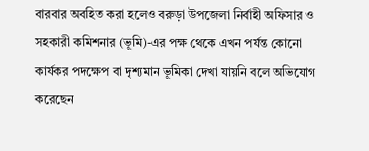বারবার অবহিত করা হলেও বরুড়া উপজেলা নির্বাহী অফিসার ও সহকারী কমিশনার (ভূমি)-এর পক্ষ থেকে এখন পর্যন্ত কোনো কার্যকর পদক্ষেপ বা দৃশ্যমান ভূমিকা দেখা যায়নি বলে অভিযোগ করেছেন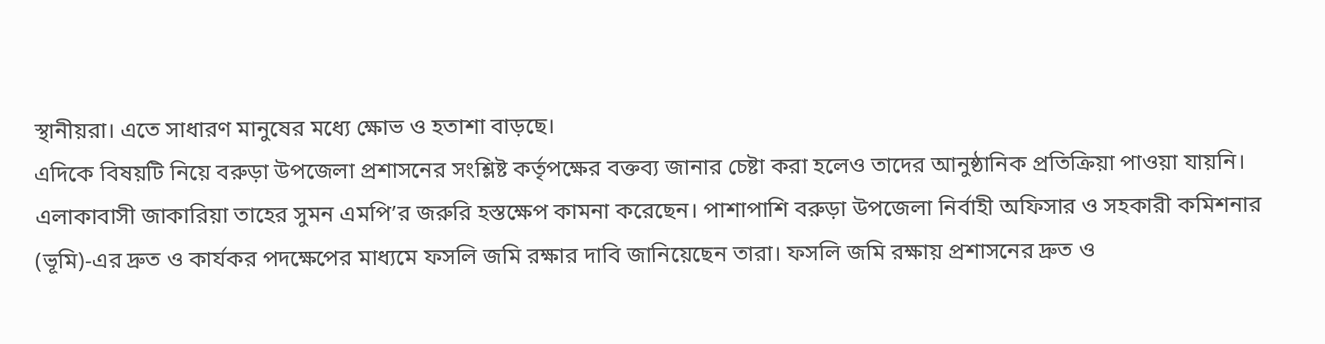স্থানীয়রা। এতে সাধারণ মানুষের মধ্যে ক্ষোভ ও হতাশা বাড়ছে।
এদিকে বিষয়টি নিয়ে বরুড়া উপজেলা প্রশাসনের সংশ্লিষ্ট কর্তৃপক্ষের বক্তব্য জানার চেষ্টা করা হলেও তাদের আনুষ্ঠানিক প্রতিক্রিয়া পাওয়া যায়নি।
এলাকাবাসী জাকারিয়া তাহের সুমন এমপি’র জরুরি হস্তক্ষেপ কামনা করেছেন। পাশাপাশি বরুড়া উপজেলা নির্বাহী অফিসার ও সহকারী কমিশনার (ভূমি)-এর দ্রুত ও কার্যকর পদক্ষেপের মাধ্যমে ফসলি জমি রক্ষার দাবি জানিয়েছেন তারা। ফসলি জমি রক্ষায় প্রশাসনের দ্রুত ও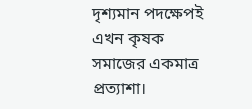দৃশ্যমান পদক্ষেপই এখন কৃষক সমাজের একমাত্র প্রত্যাশা।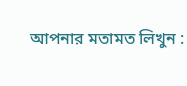আপনার মতামত লিখুন :